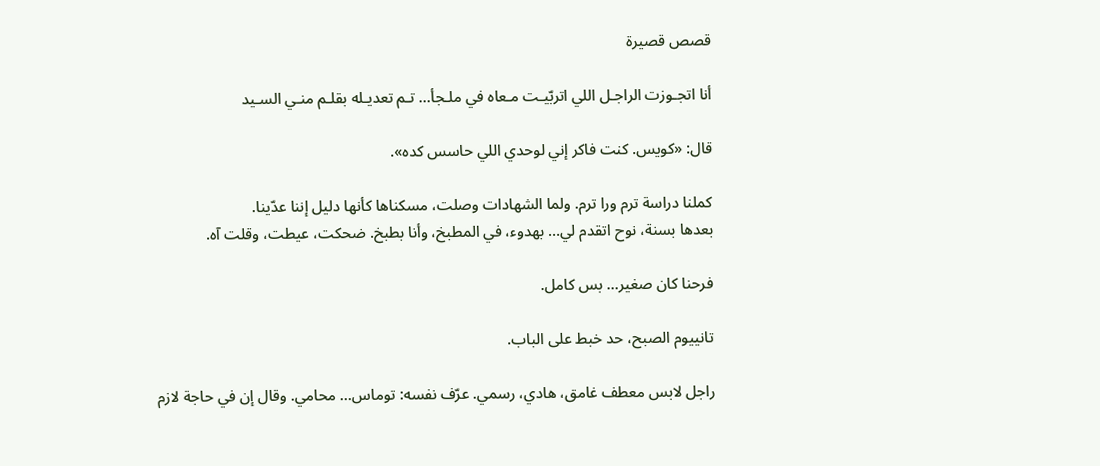قصص قصيرة

أنا اتجـوزت الراجـل اللي اتربّيـت مـعاه في ملـجأ… تـم تعديـله بقلـم منـي السـيد

قال: «كويس. كنت فاكر إني لوحدي اللي حاسس كده».

كملنا دراسة ترم ورا ترم. ولما الشهادات وصلت، مسكناها كأنها دليل إننا عدّينا.
بعدها بسنة، نوح اتقدم لي… بهدوء، في المطبخ، وأنا بطبخ. ضحكت، عيطت، وقلت آه.

فرحنا كان صغير… بس كامل.

تانييوم الصبح، حد خبط على الباب.

راجل لابس معطف غامق، هادي، رسمي. عرّف نفسه: توماس… محامي. وقال إن في حاجة لازم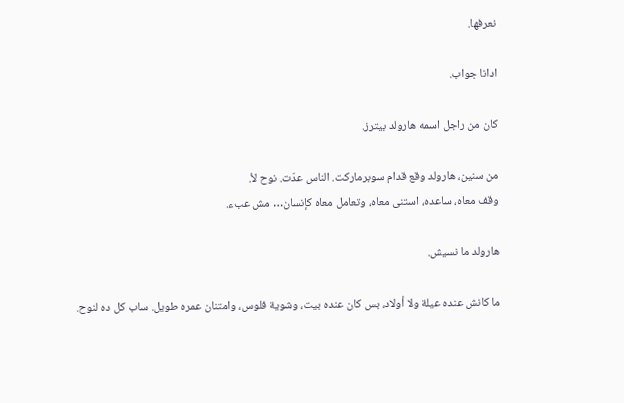نعرفها.

ادانا جواب.

كان من راجل اسمه هارولد بيترز.

من سنين، هارولد وقع قدام سوبرماركت. الناس عدّت. نوح لأ.
وقف معاه، ساعده، استنى معاه، وتعامل معاه كإنسان… مش عبء.

هارولد ما نسيش.

ما كانش عنده عيلة ولا أولاد، بس كان عنده بيت، وشوية فلوس، وامتنان عمره طويل. ساب كل ده لنوح.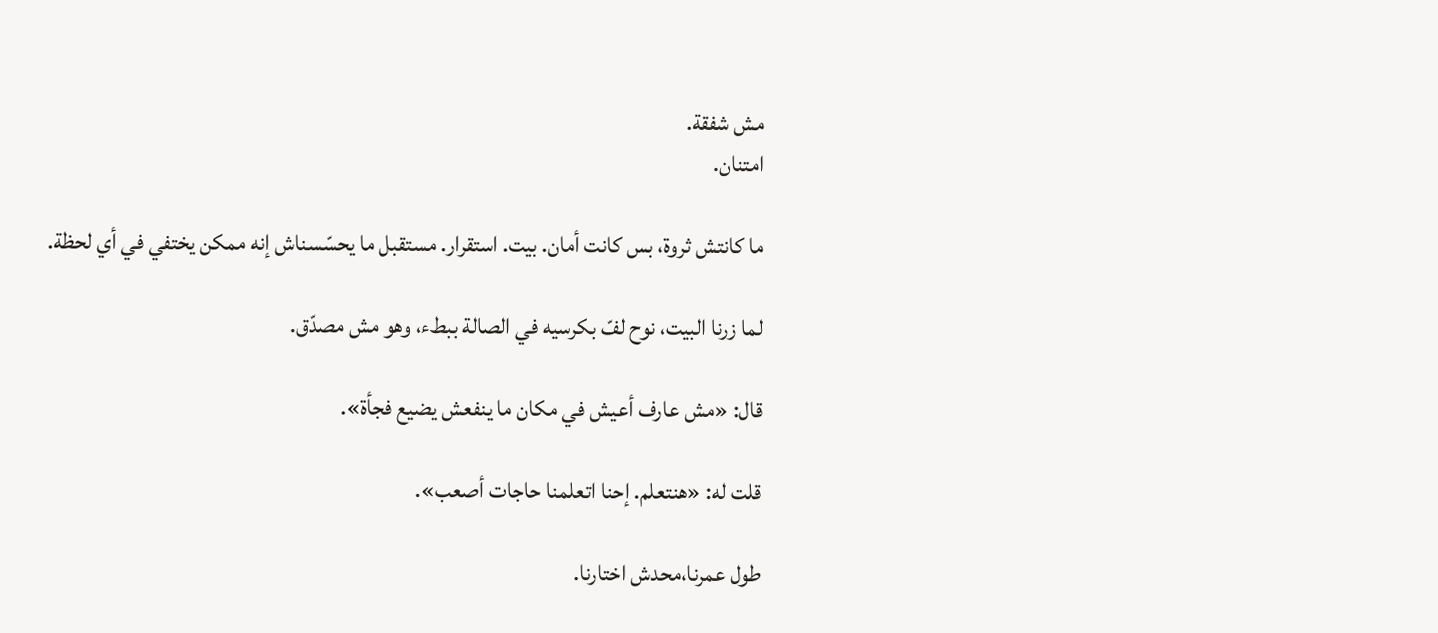مش شفقة.
امتنان.

ما كانتش ثروة، بس كانت أمان. بيت. استقرار. مستقبل ما يحسّسناش إنه ممكن يختفي في أي لحظة.

لما زرنا البيت، نوح لفّ بكرسيه في الصالة ببطء، وهو مش مصدّق.

قال: «مش عارف أعيش في مكان ما ينفعش يضيع فجأة».

قلت له: «هنتعلم. إحنا اتعلمنا حاجات أصعب».

طول عمرنا،محدش اختارنا.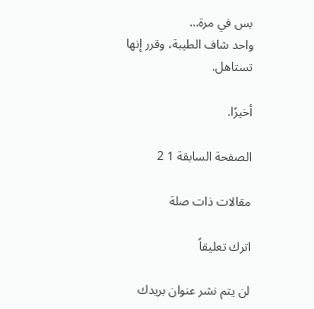بس في مرة…
واحد شاف الطيبة، وقرر إنها تستاهل.

أخيرًا.

الصفحة السابقة 1 2

مقالات ذات صلة

اترك تعليقاً

لن يتم نشر عنوان بريدك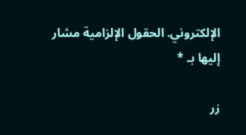الإلكتروني. الحقول الإلزامية مشار إليها بـ *

زر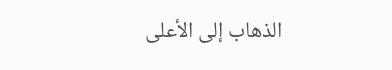الذهاب إلى الأعلى